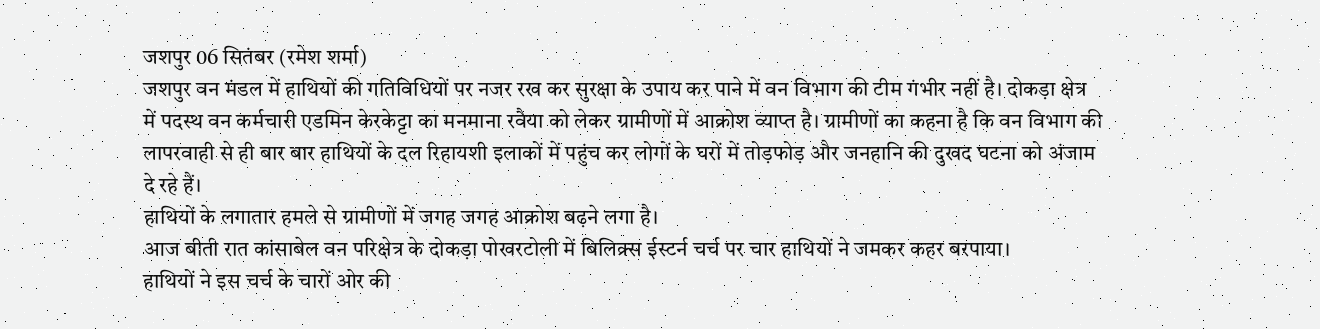जशपुर 06 सितंबर (रमेश शर्मा)
जशपुर वन मंडल में हाथियों की गतिविधियों पर नजर रख कर सुरक्षा के उपाय कर पाने में वन विभाग की टीम गंभीर नहीं है। दोकड़ा क्षेत्र में पदस्थ वन कर्मचारी एडमिन केरकेट्टा का मनमाना रवैया को लेकर ग्रामीणों में आक्रोश व्याप्त है। ग्रामीणों का कहना है कि वन विभाग की लापरवाही से ही बार बार हाथियों के दल रिहायशी इलाकों में पहुंच कर लोगों के घरों में तोड़फोड़ और जनहानि की दुखद घटना को अंजाम दे रहे हैं।
हाथियों के लगातार हमले से ग्रामीणों में जगह जगह आक्रोश बढ़ने लगा है।
आज बीती रात कांसाबेल वन परिक्षेत्र के दोकड़ा पोखरटोली में बिलिक्र्स ईस्टर्न चर्च पर चार हाथियों ने जमकर कहर बरपाया।
हाथियों ने इस चर्च के चारों ओर की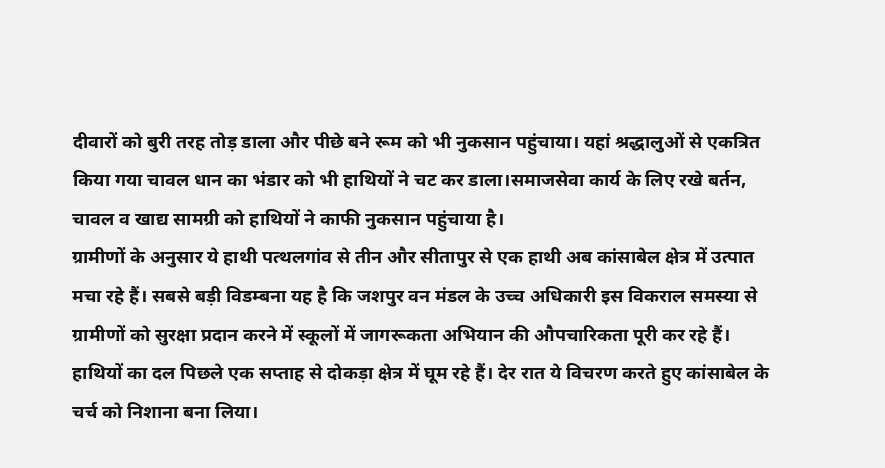दीवारों को बुरी तरह तोड़ डाला और पीछे बने रूम को भी नुकसान पहुंचाया। यहां श्रद्धालुओं से एकत्रित किया गया चावल धान का भंडार को भी हाथियों ने चट कर डाला।समाजसेवा कार्य के लिए रखे बर्तन, चावल व खाद्य सामग्री को हाथियों ने काफी नुकसान पहुंचाया है।
ग्रामीणों के अनुसार ये हाथी पत्थलगांव से तीन और सीतापुर से एक हाथी अब कांसाबेल क्षेत्र में उत्पात मचा रहे हैं। सबसे बड़ी विडम्बना यह है कि जशपुर वन मंडल के उच्च अधिकारी इस विकराल समस्या से ग्रामीणों को सुरक्षा प्रदान करने में स्कूलों में जागरूकता अभियान की औपचारिकता पूरी कर रहे हैं।
हाथियों का दल पिछले एक सप्ताह से दोकड़ा क्षेत्र में घूम रहे हैं। देर रात ये विचरण करते हुए कांसाबेल के चर्च को निशाना बना लिया।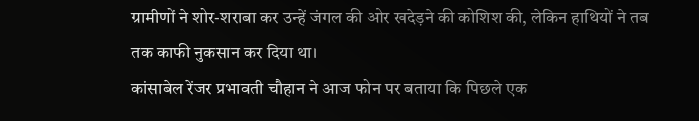ग्रामीणों ने शोर-शराबा कर उन्हें जंगल की ओर खदेड़ने की कोशिश की, लेकिन हाथियों ने तब तक काफी नुकसान कर दिया था।
कांसाबेल रेंजर प्रभावती चौहान ने आज फोन पर बताया कि पिछले एक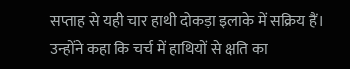सप्ताह से यही चार हाथी दोकड़ा इलाके में सक्रिय हैं। उन्होंने कहा कि चर्च में हाथियों से क्षति का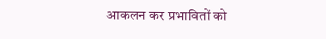आकलन कर प्रभावितों को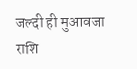जल्दी ही मुआवजा राशि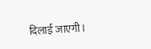दिलाई जाएगी।